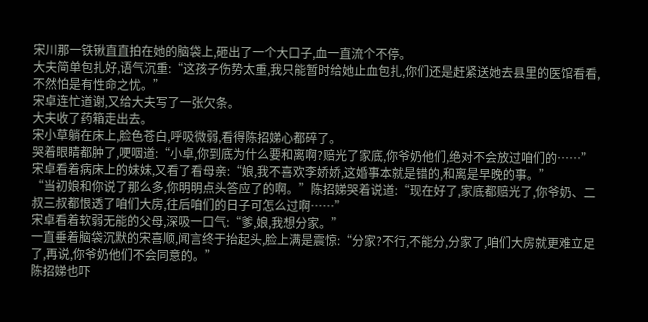宋川那一铁锹直直拍在她的脑袋上,砸出了一个大口子,血一直流个不停。
大夫简单包扎好,语气沉重:“这孩子伤势太重,我只能暂时给她止血包扎,你们还是赶紧送她去县里的医馆看看,不然怕是有性命之忧。”
宋卓连忙道谢,又给大夫写了一张欠条。
大夫收了药箱走出去。
宋小草躺在床上,脸色苍白,呼吸微弱,看得陈招娣心都碎了。
哭着眼睛都肿了,哽咽道:“小卓,你到底为什么要和离啊?赔光了家底,你爷奶他们,绝对不会放过咱们的……”
宋卓看着病床上的妹妹,又看了看母亲:“娘,我不喜欢李娇娇,这婚事本就是错的,和离是早晚的事。”
“当初娘和你说了那么多,你明明点头答应了的啊。”陈招娣哭着说道:“现在好了,家底都赔光了,你爷奶、二叔三叔都恨透了咱们大房,往后咱们的日子可怎么过啊……”
宋卓看着软弱无能的父母,深吸一口气:“爹,娘,我想分家。”
一直垂着脑袋沉默的宋喜顺,闻言终于抬起头,脸上满是震惊:“分家?不行,不能分,分家了,咱们大房就更难立足了,再说,你爷奶他们不会同意的。”
陈招娣也吓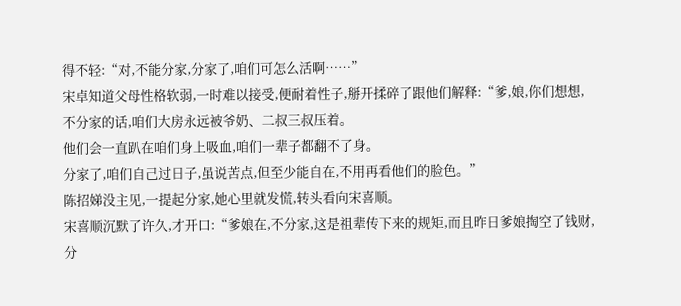得不轻:“对,不能分家,分家了,咱们可怎么活啊……”
宋卓知道父母性格软弱,一时难以接受,便耐着性子,掰开揉碎了跟他们解释:“爹,娘,你们想想,不分家的话,咱们大房永远被爷奶、二叔三叔压着。
他们会一直趴在咱们身上吸血,咱们一辈子都翻不了身。
分家了,咱们自己过日子,虽说苦点,但至少能自在,不用再看他们的脸色。”
陈招娣没主见,一提起分家,她心里就发慌,转头看向宋喜顺。
宋喜顺沉默了许久,才开口:“爹娘在,不分家,这是祖辈传下来的规矩,而且昨日爹娘掏空了钱财,分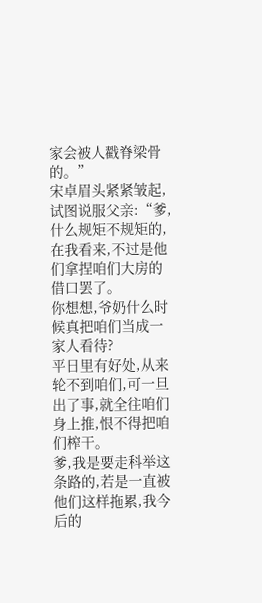家会被人戳脊梁骨的。”
宋卓眉头紧紧皱起,试图说服父亲:“爹,什么规矩不规矩的,在我看来,不过是他们拿捏咱们大房的借口罢了。
你想想,爷奶什么时候真把咱们当成一家人看待?
平日里有好处,从来轮不到咱们,可一旦出了事,就全往咱们身上推,恨不得把咱们榨干。
爹,我是要走科举这条路的,若是一直被他们这样拖累,我今后的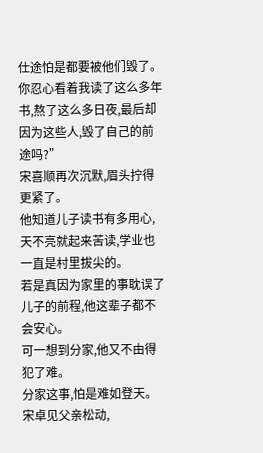仕途怕是都要被他们毁了。你忍心看着我读了这么多年书,熬了这么多日夜,最后却因为这些人,毁了自己的前途吗?”
宋喜顺再次沉默,眉头拧得更紧了。
他知道儿子读书有多用心,天不亮就起来苦读,学业也一直是村里拔尖的。
若是真因为家里的事耽误了儿子的前程,他这辈子都不会安心。
可一想到分家,他又不由得犯了难。
分家这事,怕是难如登天。
宋卓见父亲松动,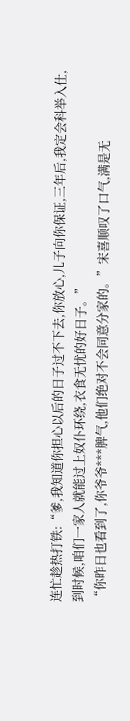连忙趁热打铁:“爹,我知道你担心以后的日子过不下去,你放心,儿子向你保证,三年后,我定会科举入仕,
到时候,咱们一家人就能过上奴仆环绕,衣食无忧的好日子。”
“你昨日也看到了,你爷爷***脾气,他们绝对不会同意分家的。”宋喜顺叹了口气,满是无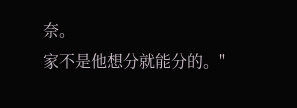奈。
家不是他想分就能分的。"